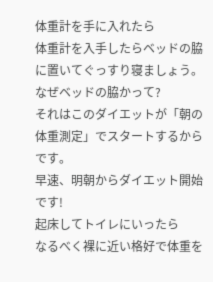体重計を手に入れたら
体重計を入手したらベッドの脇に置いてぐっすり寝ましょう。
なぜベッドの脇かって?
それはこのダイエットが「朝の体重測定」でスタートするからです。
早速、明朝からダイエット開始です!
起床してトイレにいったら
なるべく裸に近い格好で体重を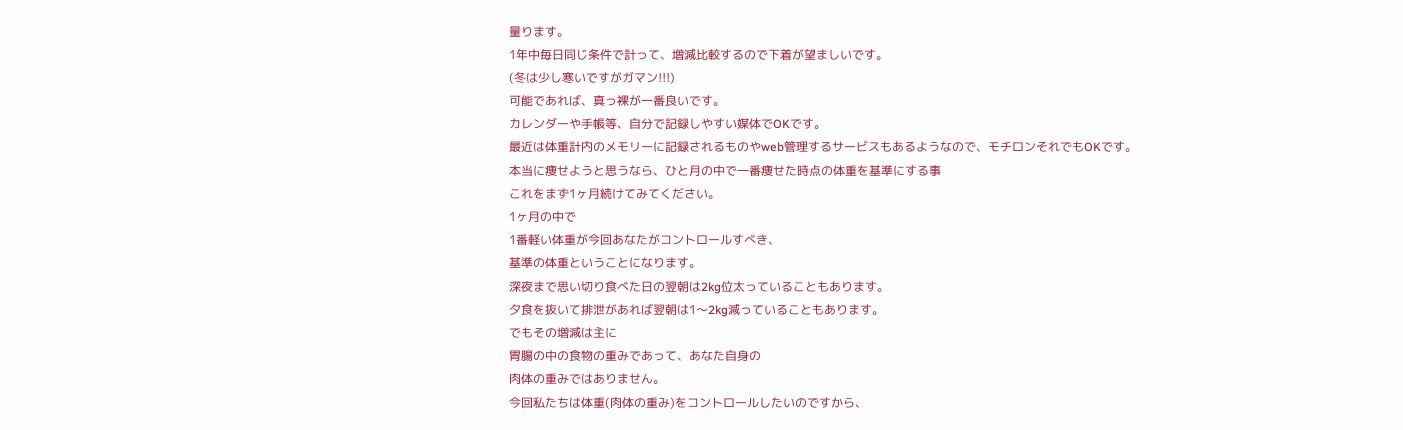量ります。
1年中毎日同じ条件で計って、増減比較するので下着が望ましいです。
(冬は少し寒いですがガマン!!!)
可能であれば、真っ裸が一番良いです。
カレンダーや手帳等、自分で記録しやすい媒体でOKです。
最近は体重計内のメモリーに記録されるものやweb管理するサービスもあるようなので、モチロンそれでもOKです。
本当に痩せようと思うなら、ひと月の中で一番痩せた時点の体重を基準にする事
これをまず1ヶ月続けてみてください。
1ヶ月の中で
1番軽い体重が今回あなたがコントロールすべき、
基準の体重ということになります。
深夜まで思い切り食べた日の翌朝は2kg位太っていることもあります。
夕食を抜いて排泄があれば翌朝は1〜2kg減っていることもあります。
でもその増減は主に
胃腸の中の食物の重みであって、あなた自身の
肉体の重みではありません。
今回私たちは体重(肉体の重み)をコントロールしたいのですから、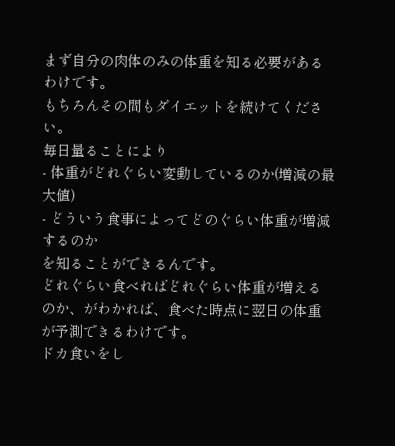まず自分の肉体のみの体重を知る必要があるわけです。
もちろんその間もダイエットを続けてください。
毎日量ることにより
- 体重がどれぐらい変動しているのか(増減の最大値)
- どういう食事によってどのぐらい体重が増減するのか
を知ることができるんです。
どれぐらい食べればどれぐらい体重が増えるのか、がわかれば、食べた時点に翌日の体重が予測できるわけです。
ドカ食いをし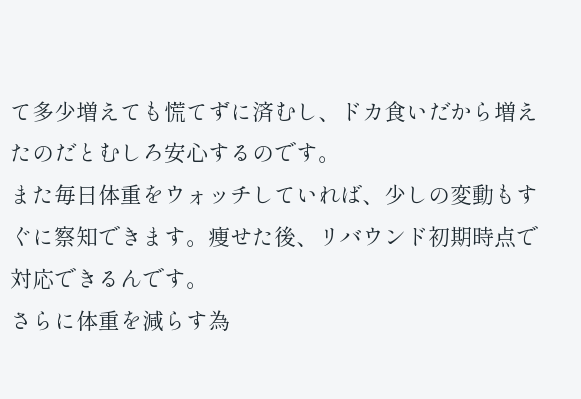て多少増えても慌てずに済むし、ドカ食いだから増えたのだとむしろ安心するのです。
また毎日体重をウォッチしていれば、少しの変動もすぐに察知できます。痩せた後、リバウンド初期時点で対応できるんです。
さらに体重を減らす為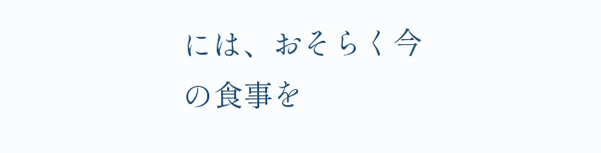には、おそらく今の食事を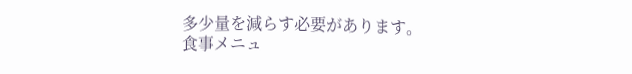多少量を減らす必要があります。
食事メニュ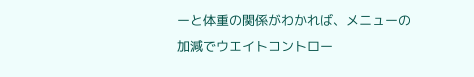ーと体重の関係がわかれば、メニューの加減でウエイトコントロー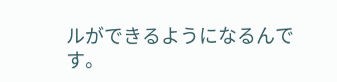ルができるようになるんです。